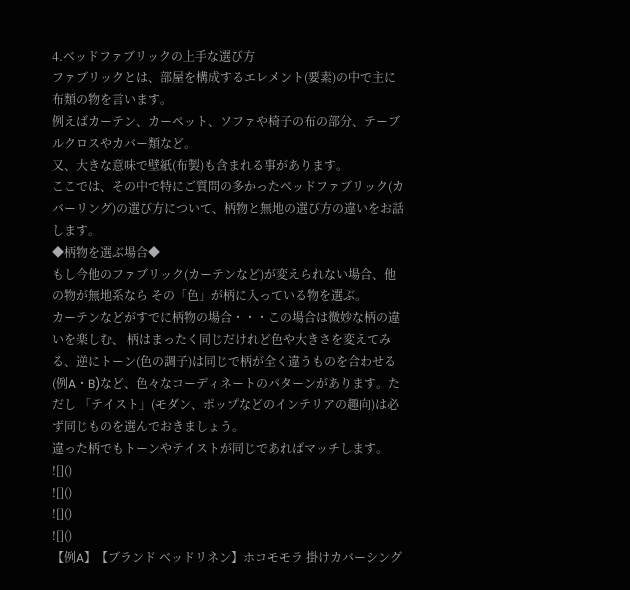4.ベッドファブリックの上手な選び方
ファブリックとは、部屋を構成するエレメント(要素)の中で主に布類の物を言います。
例えばカーテン、カーペット、ソファや椅子の布の部分、テーブルクロスやカバー類など。
又、大きな意味で壁紙(布製)も含まれる事があります。
ここでは、その中で特にご質問の多かったベッドファブリック(カバーリング)の選び方について、柄物と無地の選び方の違いをお話します。
◆柄物を選ぶ場合◆
もし今他のファブリック(カーテンなど)が変えられない場合、他の物が無地系なら その「色」が柄に入っている物を選ぶ。
カーテンなどがすでに柄物の場合・・・この場合は微妙な柄の違いを楽しむ、 柄はまったく同じだけれど色や大きさを変えてみる、逆にトーン(色の調子)は同じで柄が全く違うものを合わせる(例A・B)など、色々なコーディネートのパターンがあります。ただし 「テイスト」(モダン、ポップなどのインテリアの趣向)は必ず同じものを選んでおきましょう。
違った柄でもトーンやテイストが同じであればマッチします。
![]()
![]()
![]()
![]()
【例A】【ブランド ベッドリネン】ホコモモラ 掛けカバーシング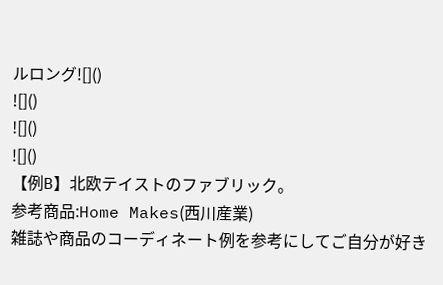ルロング![]()
![]()
![]()
![]()
【例B】北欧テイストのファブリック。
参考商品:Home Makes(西川産業)
雑誌や商品のコーディネート例を参考にしてご自分が好き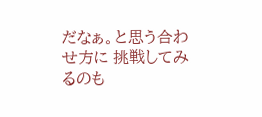だなぁ。と思う合わせ方に 挑戦してみるのも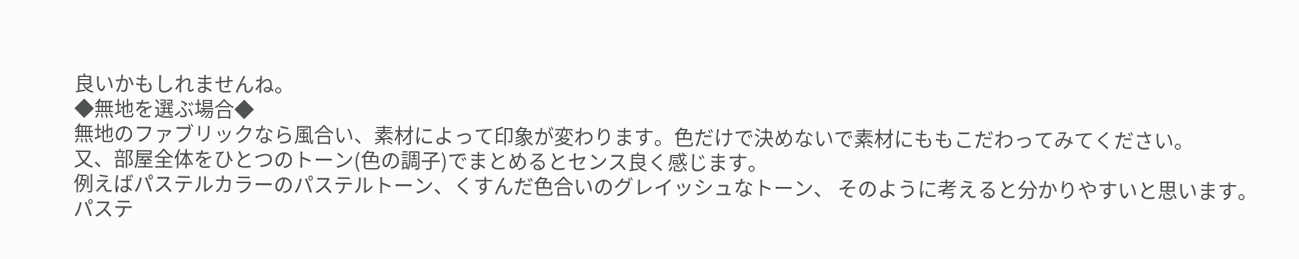良いかもしれませんね。
◆無地を選ぶ場合◆
無地のファブリックなら風合い、素材によって印象が変わります。色だけで決めないで素材にももこだわってみてください。
又、部屋全体をひとつのトーン(色の調子)でまとめるとセンス良く感じます。
例えばパステルカラーのパステルトーン、くすんだ色合いのグレイッシュなトーン、 そのように考えると分かりやすいと思います。
パステ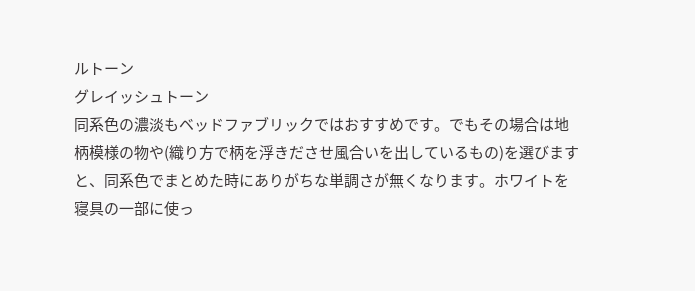ルトーン
グレイッシュトーン
同系色の濃淡もベッドファブリックではおすすめです。でもその場合は地柄模様の物や(織り方で柄を浮きださせ風合いを出しているもの)を選びますと、同系色でまとめた時にありがちな単調さが無くなります。ホワイトを寝具の一部に使っ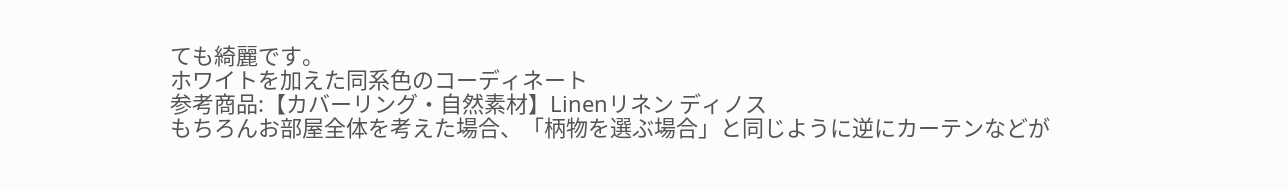ても綺麗です。
ホワイトを加えた同系色のコーディネート
参考商品:【カバーリング・自然素材】Linenリネン ディノス
もちろんお部屋全体を考えた場合、「柄物を選ぶ場合」と同じように逆にカーテンなどが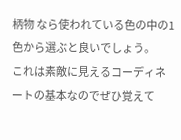柄物 なら使われている色の中の1色から選ぶと良いでしょう。
これは素敵に見えるコーディネートの基本なのでぜひ覚えて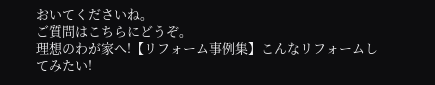おいてくださいね。
ご質問はこちらにどうぞ。
理想のわが家へ!【リフォーム事例集】こんなリフォームしてみたい!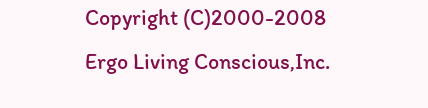Copyright (C)2000-2008 Ergo Living Conscious,Inc.